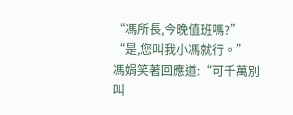“馮所長,今晚值班嗎?”
“是,您叫我小馮就行。”
馮娟笑著回應道:“可千萬別叫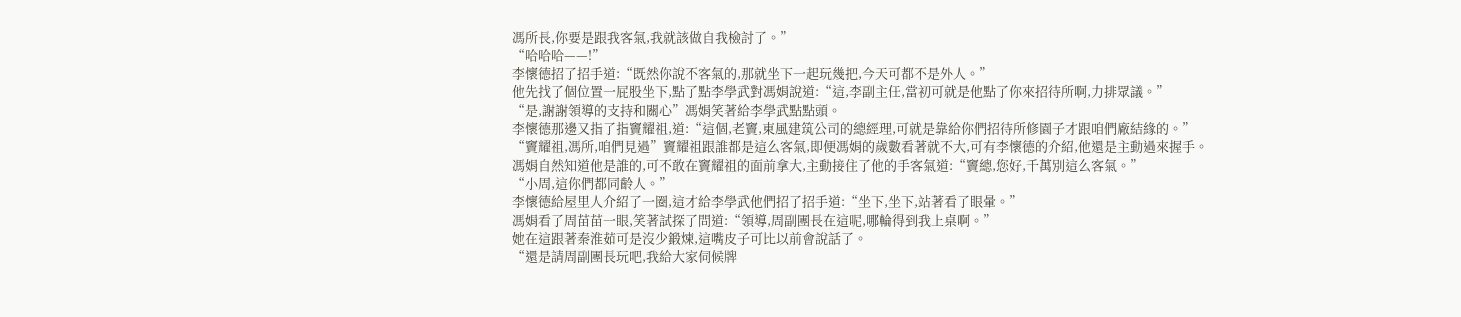馮所長,你要是跟我客氣,我就該做自我檢討了。”
“哈哈哈——!”
李懷德招了招手道:“既然你說不客氣的,那就坐下一起玩幾把,今天可都不是外人。”
他先找了個位置一屁股坐下,點了點李學武對馮娟說道:“這,李副主任,當初可就是他點了你來招待所啊,力排眾議。”
“是,謝謝領導的支持和關心”馮娟笑著給李學武點點頭。
李懷德那邊又指了指竇耀祖,道:“這個,老竇,東風建筑公司的總經理,可就是靠給你們招待所修園子才跟咱們廠結緣的。”
“竇耀祖,馮所,咱們見過”竇耀祖跟誰都是這么客氣,即便馮娟的歲數看著就不大,可有李懷德的介紹,他還是主動過來握手。
馮娟自然知道他是誰的,可不敢在竇耀祖的面前拿大,主動接住了他的手客氣道:“竇總,您好,千萬別這么客氣。”
“小周,這你們都同齡人。”
李懷德給屋里人介紹了一圈,這才給李學武他們招了招手道:“坐下,坐下,站著看了眼暈。”
馮娟看了周苗苗一眼,笑著試探了問道:“領導,周副團長在這呢,哪輪得到我上桌啊。”
她在這跟著秦淮茹可是沒少鍛煉,這嘴皮子可比以前會說話了。
“還是請周副團長玩吧,我給大家伺候牌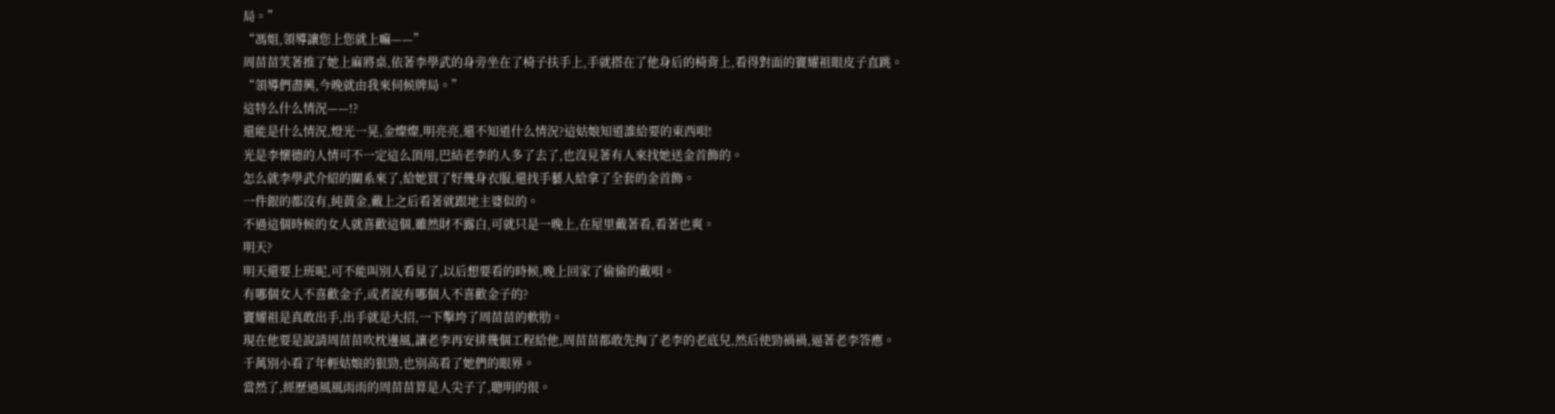局。”
“馮姐,領導讓您上您就上嘛——”
周苗苗笑著推了她上麻將桌,依著李學武的身旁坐在了椅子扶手上,手就搭在了他身后的椅背上,看得對面的竇耀祖眼皮子直跳。
“領導們盡興,今晚就由我來伺候牌局。”
這特么什么情況——!?
還能是什么情況,燈光一晃,金燦燦,明亮亮,還不知道什么情況?這姑娘知道誰給要的東西唄!
光是李懷德的人情可不一定這么頂用,巴結老李的人多了去了,也沒見著有人來找她送金首飾的。
怎么就李學武介紹的關系來了,給她買了好幾身衣服,還找手藝人給拿了全套的金首飾。
一件銀的都沒有,純黃金,戴上之后看著就跟地主婆似的。
不過這個時候的女人就喜歡這個,雖然財不露白,可就只是一晚上,在屋里戴著看,看著也爽。
明天?
明天還要上班呢,可不能叫別人看見了,以后想要看的時候,晚上回家了偷偷的戴唄。
有哪個女人不喜歡金子,或者說有哪個人不喜歡金子的?
竇耀祖是真敢出手,出手就是大招,一下擊垮了周苗苗的軟肋。
現在他要是說請周苗苗吹枕邊風,讓老李再安排幾個工程給他,周苗苗都敢先掏了老李的老底兒,然后使勁禍禍,逼著老李答應。
千萬別小看了年輕姑娘的狠勁,也別高看了她們的眼界。
當然了,經歷過風風雨雨的周苗苗算是人尖子了,聰明的很。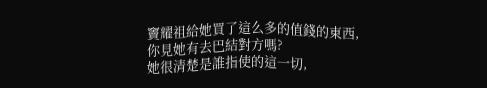竇耀祖給她買了這么多的值錢的東西,你見她有去巴結對方嗎?
她很清楚是誰指使的這一切,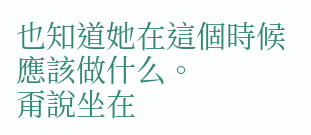也知道她在這個時候應該做什么。
甭說坐在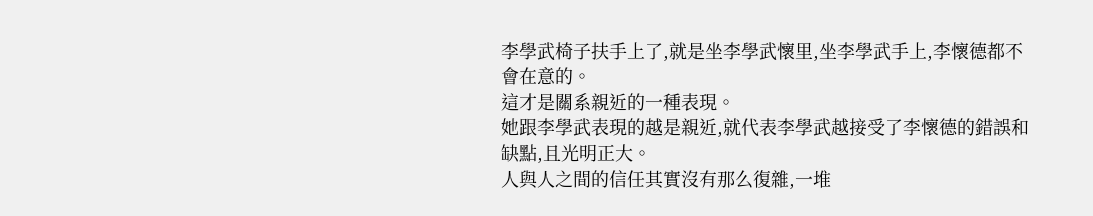李學武椅子扶手上了,就是坐李學武懷里,坐李學武手上,李懷德都不會在意的。
這才是關系親近的一種表現。
她跟李學武表現的越是親近,就代表李學武越接受了李懷德的錯誤和缺點,且光明正大。
人與人之間的信任其實沒有那么復雜,一堆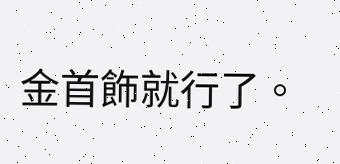金首飾就行了。